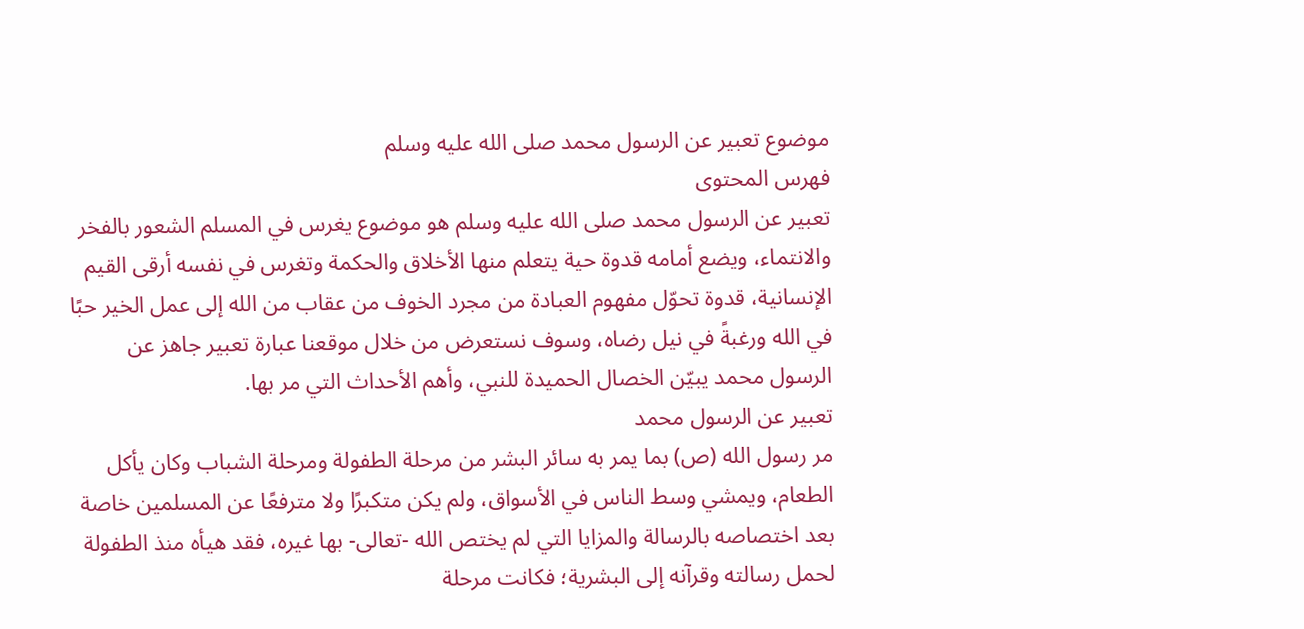موضوع تعبير عن الرسول محمد صلى الله عليه وسلم
فهرس المحتوى
تعبير عن الرسول محمد صلى الله عليه وسلم هو موضوع يغرس في المسلم الشعور بالفخر والانتماء، ويضع أمامه قدوة حية يتعلم منها الأخلاق والحكمة وتغرس في نفسه أرقى القيم الإنسانية، قدوة تحوّل مفهوم العبادة من مجرد الخوف من عقاب من الله إلى عمل الخير حبًا في الله ورغبةً في نيل رضاه، وسوف نستعرض من خلال موقعنا عبارة تعبير جاهز عن الرسول محمد يبيّن الخصال الحميدة للنبي، وأهم الأحداث التي مر بها.
تعبير عن الرسول محمد
مر رسول الله (ص) بما يمر به سائر البشر من مرحلة الطفولة ومرحلة الشباب وكان يأكل الطعام، ويمشي وسط الناس في الأسواق، ولم يكن متكبرًا ولا مترفعًا عن المسلمين خاصة بعد اختصاصه بالرسالة والمزايا التي لم يختص الله -تعالى- بها غيره، فقد هيأه منذ الطفولة لحمل رسالته وقرآنه إلى البشرية؛ فكانت مرحلة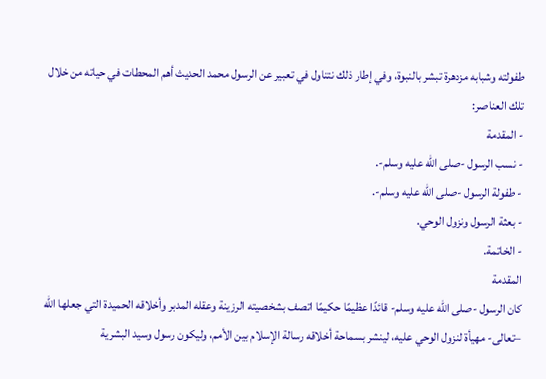طفولته وشبابه مزدهرة تبشر بالنبوة، وفي إطار ذلك نتناول في تعبير عن الرسول محمد الحديث أهم المحطات في حياته من خلال تلك العناصر:
- المقدمة
- نسب الرسول -صلى الله عليه وسلم-.
- طفولة الرسول -صلى الله عليه وسلم-.
- بعثة الرسول ونزول الوحي.
- الخاتمة.
المقدمة
كان الرسول -صلى الله عليه وسلم- قائدًا عظيمًا حكيمًا اتصف بشخصيته الرزينة وعقله المدبر وأخلاقه الحميدة التي جعلها الله –تعالى- مهيأة لنزول الوحي عليه، لينشر بسماحة أخلاقه رسالة الإسلام بين الأمم، وليكون رسول وسيد البشرية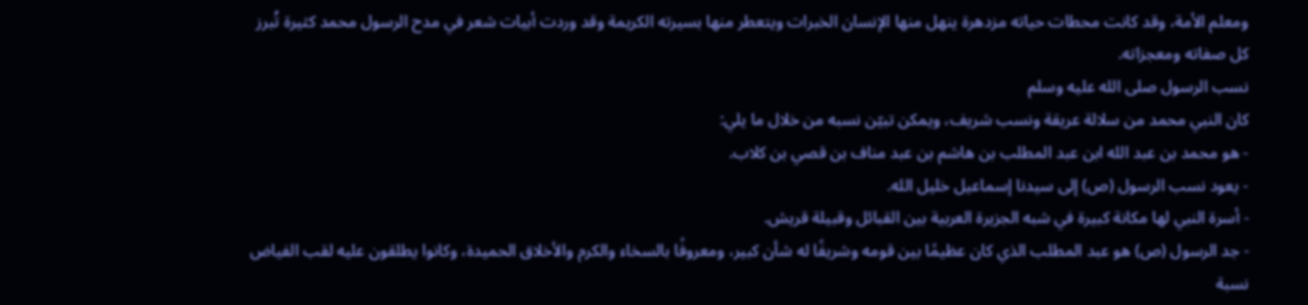ومعلم الأمة، وقد كانت محطات حياته مزدهرة ينهل منها الإنسان الخبرات ويتعطر منها بسيرته الكريمة وقد وردت أبيات شعر في مدح الرسول محمد كثيرة تُبرز كل صفاته ومعجزاته.
نسب الرسول صلى الله عليه وسلم
كان النبي محمد من سلالة عريقة ونسب شريف، ويمكن تبيّن نسبه من خلال ما يلي:
- هو محمد بن عبد الله ابن عبد المطلب بن هاشم بن عبد مناف بن قصي بن كلاب.
- يعود نسب الرسول (ص) إلى سيدنا إسماعيل خليل الله.
- أسرة النبي لها مكانة كبيرة في شبه الجزيرة العربية بين القبائل وقبيلة قريش.
- جد الرسول (ص) هو عبد المطلب الذي كان عظيمًا بين قومه وشريفًا له شأن كبير، ومعروفًا بالسخاء والكرم والأخلاق الحميدة، وكانوا يطلقون عليه لقب الفياض نسبة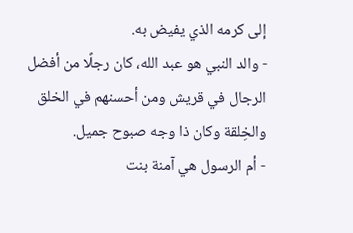إلى كرمه الذي يفيض به.
- والد النبي هو عبد الله، كان رجلًا من أفضل الرجال في قريش ومن أحسنهم في الخلق والخِلقة وكان ذا وجه صبوح جميل.
- أم الرسول هي آمنة بنت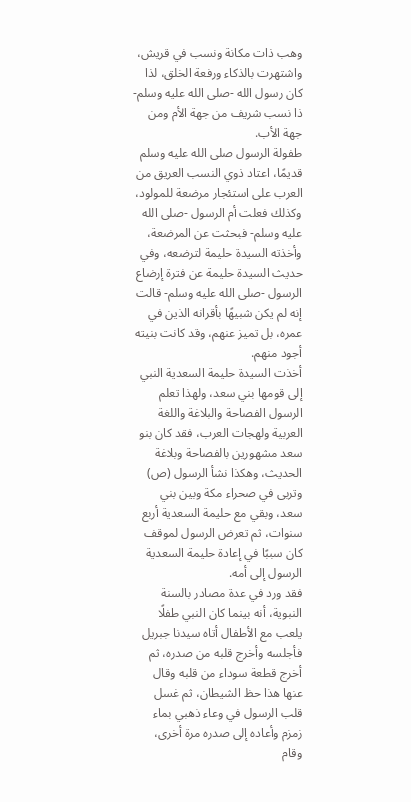وهب ذات مكانة ونسب في قريش، واشتهرت بالذكاء ورفعة الخلق، لذا كان رسول الله -صلى الله عليه وسلم- ذا نسب شريف من جهة الأم ومن جهة الأب.
طفولة الرسول صلى الله عليه وسلم
قديمًا، اعتاد ذوي النسب العريق من العرب على استئجار مرضعة للمولود، وكذلك فعلت أم الرسول -صلى الله عليه وسلم- فبحثت عن المرضعة، وأخذته السيدة حليمة لترضعه، وفي حديث السيدة حليمة عن فترة إرضاع الرسول -صلى الله عليه وسلم- قالت إنه لم يكن شبيهًا بأقرانه الذين في عمره، بل تميز عنهم، وقد كانت بنيته أجود منهم.
أخذت السيدة حليمة السعدية النبي إلى قومها بني سعد، ولهذا تعلم الرسول الفصاحة والبلاغة واللغة العربية ولهجات العرب، فقد كان بنو سعد مشهورين بالفصاحة وبلاغة الحديث، وهكذا نشأ الرسول (ص) وتربى في صحراء مكة وبين بني سعد، وبقي مع حليمة السعدية أربع سنوات، ثم تعرض الرسول لموقف كان سببًا في إعادة حليمة السعدية الرسول إلى أمه.
فقد ورد في عدة مصادر بالسنة النبوية، أنه بينما كان النبي طفلًا يلعب مع الأطفال أتاه سيدنا جبريل فأجلسه وأخرج قلبه من صدره، ثم أخرج قطعة سوداء من قلبه وقال عنها هذا حظ الشيطان، ثم غسل قلب الرسول في وعاء ذهبي بماء زمزم وأعاده إلى صدره مرة أخرى، وقام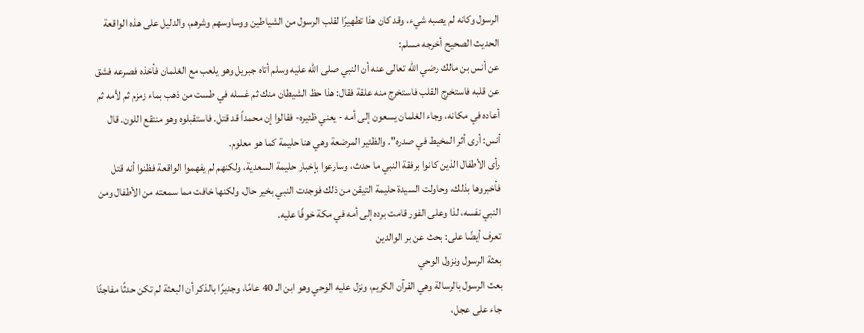الرسول وكانه لم يصبه شيء، وقد كان هذا تطهيرًا لقلب الرسول من الشياطين ووساوسهم وشرهم، والدليل على هذه الواقعة الحديث الصحيح أخرجه مسلم:
عن أنس بن مالك رضي الله تعالى عنه أن النبي صلى الله عليه وسلم أتاه جبريل وهو يلعب مع الغلمان فأخذه فصرعه فشق عن قلبه فاستخرج القلب فاستخرج منه علقة فقال: هذا حظ الشيطان منك ثم غسله في طست من ذهب بماء زمزم ثم لأمه ثم أعاده في مكانه، وجاء الغلمان يسعون إلى أمه - يعني ظئيره- فقالوا إن محمداً قد قتل. فاستقبلوه وهو منتقع اللون. قال أنس: أرى أثر المخيط في صدره". والظئير المرضعة وهي هنا حليمة كما هو معلوم.
رأى الأطفال الذين كانوا برفقة النبي ما حدث، وسارعوا بإخبار حليمة السعدية، ولكنهم لم يفهموا الواقعة فظنوا أنه قتل فأخبروها بذلك، وحاولت السيدة حليمة التيقن من ذلك فوجدت النبي بخير حال، ولكنها خافت مما سمعته من الأطفال ومن النبي نفسه، لذا وعلى الفور قامت برده إلى أمه في مكة خوفًا عليه.
تعرف أيضًا على: بحث عن بر الوالدين
بعثة الرسول ونزول الوحي
بعث الرسول بالرسالة وهي القرآن الكريم، ونزل عليه الوحي وهو ابن الـ 40 عامًا، وجديرًا بالذكر أن البعثة لم تكن حدثًا مفاجئًا جاء على عجل،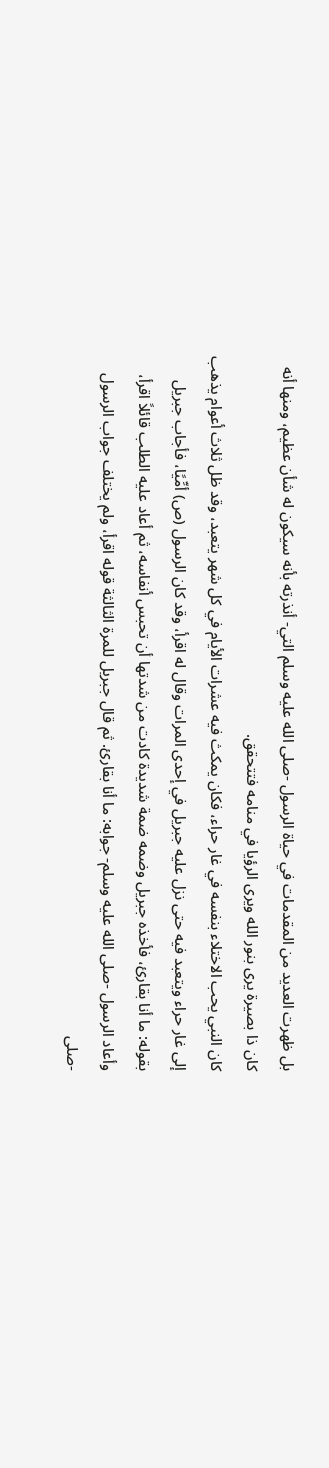بل ظهرت العديد من المقدمات في حياة الرسول -صلى الله عليه وسلم التي- أنذرته بأنه سيكون له شأن عظيم، ومنها أنه كان ذا بصيرة يرى بنور الله ويرى الرؤيا في منامه فتتحقق.
كان النبي يحب الاختلاء بنفسه في غار حراء، فكان يمكث فيه عشرات الأيام في كل شهر يتعبد، وقد ظل ثلاث أعوام يذهب إلى غار حراء ويتعبد فيه حتى نزل عليه جبريل في إحدى المرات وقال له اقرأ، وقد كان الرسول (ص) أمِّيًا، فأجاب جبريل بقوله: ما أنا بقارئ، فأخذه جبريل وضمه ضمة شديدة كادت من شدتها أن تحبس أنفاسه، ثم أعاد عليه الطلب قائلاً اقرأ، وأعاد الرسول -صلى الله عليه وسلم- جوابه: ما أنا بقارئ. ثم قال جبريل للمرة الثالثة قوله اقرأ، ولم يختلف جواب الرسول -صلى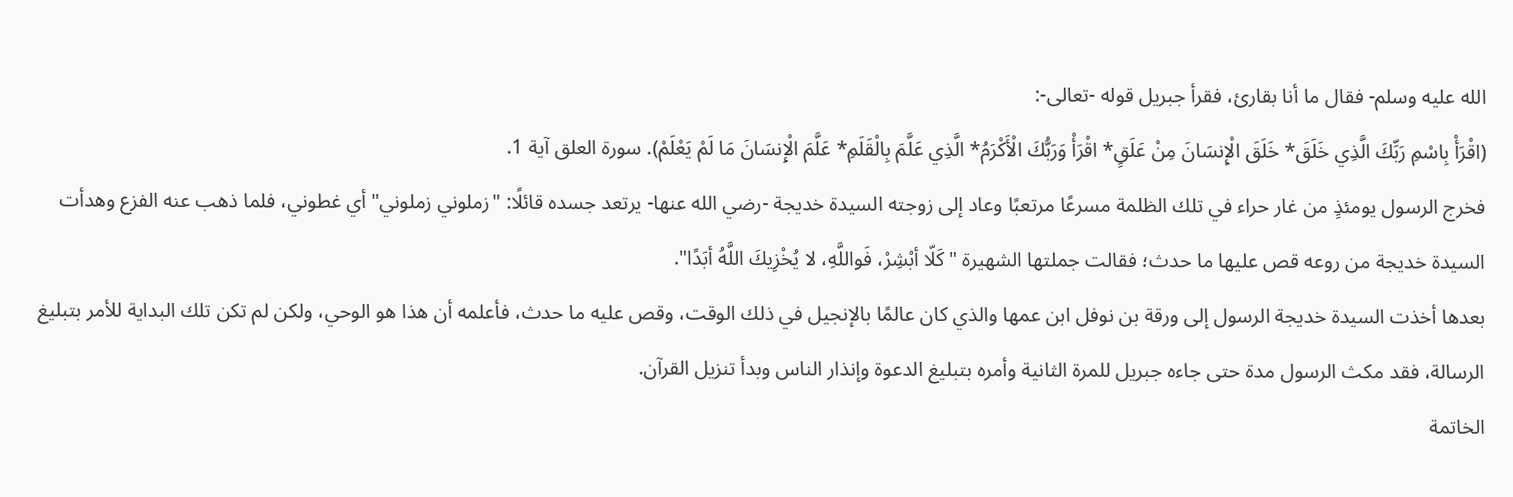الله عليه وسلم- فقال ما أنا بقارئ، فقرأ جبريل قوله -تعالى-:
(اقْرَأْ بِاسْمِ رَبِّكَ الَّذِي خَلَقَ* خَلَقَ الْإِنسَانَ مِنْ عَلَقٍ* اقْرَأْ وَرَبُّكَ الْأَكْرَمُ* الَّذِي عَلَّمَ بِالْقَلَمِ* عَلَّمَ الْإِنسَانَ مَا لَمْ يَعْلَمْ). سورة العلق آية 1.
فخرج الرسول يومئذٍ من غار حراء في تلك الظلمة مسرعًا مرتعبًا وعاد إلى زوجته السيدة خديجة -رضي الله عنها- يرتعد جسده قائلًا: "زملوني زملوني" أي غطوني، فلما ذهب عنه الفزع وهدأت السيدة خديجة من روعه قص عليها ما حدث؛ فقالت جملتها الشهيرة "كَلّا أبْشِرْ، فَواللَّهِ، لا يُخْزِيكَ اللَّهُ أبَدًا".
بعدها أخذت السيدة خديجة الرسول إلى ورقة بن نوفل ابن عمها والذي كان عالمًا بالإنجيل في ذلك الوقت، وقص عليه ما حدث، فأعلمه أن هذا هو الوحي، ولكن لم تكن تلك البداية للأمر بتبليغ الرسالة، فقد مكث الرسول مدة حتى جاءه جبريل للمرة الثانية وأمره بتبليغ الدعوة وإنذار الناس وبدأ تنزيل القرآن.
الخاتمة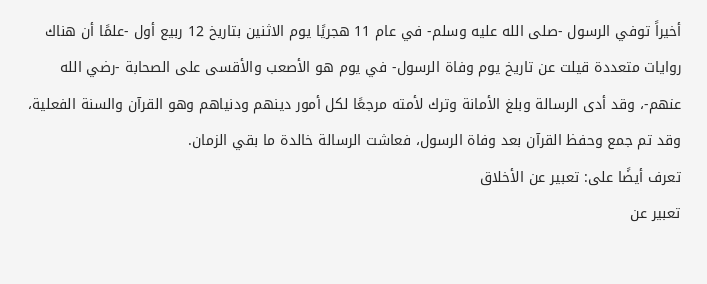أخيراً توفي الرسول -صلى الله عليه وسلم- في عام 11 هجريًا يوم الاثنين بتاريخ 12 ربيع أول -علمًا أن هناك روايات متعددة قيلت عن تاريخ يوم وفاة الرسول- في يوم هو الأصعب والأقسى على الصحابة -رضي الله عنهم-، وقد أدى الرسالة وبلغ الأمانة وترك لأمته مرجعًا لكل أمور دينهم ودنياهم وهو القرآن والسنة الفعلية، وقد تم جمع وحفظ القرآن بعد وفاة الرسول، فعاشت الرسالة خالدة ما بقي الزمان.
تعرف أيضًا على: تعبير عن الأخلاق
تعبير عن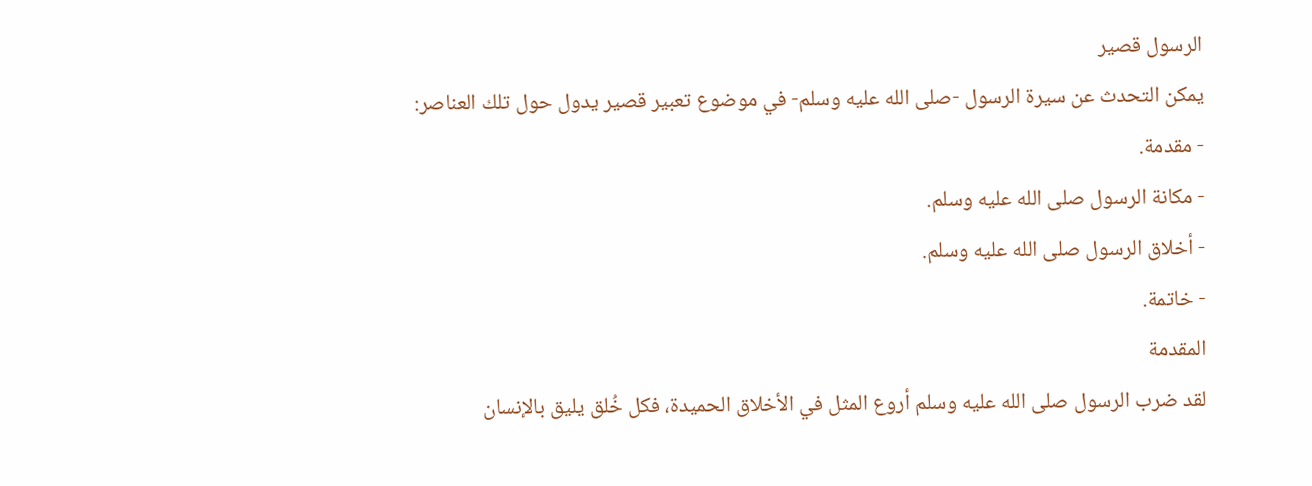الرسول قصير
يمكن التحدث عن سيرة الرسول -صلى الله عليه وسلم- في موضوع تعبير قصير يدول حول تلك العناصر:
- مقدمة.
- مكانة الرسول صلى الله عليه وسلم.
- أخلاق الرسول صلى الله عليه وسلم.
- خاتمة.
المقدمة
لقد ضرب الرسول صلى الله عليه وسلم أروع المثل في الأخلاق الحميدة، فكل خُلق يليق بالإنسان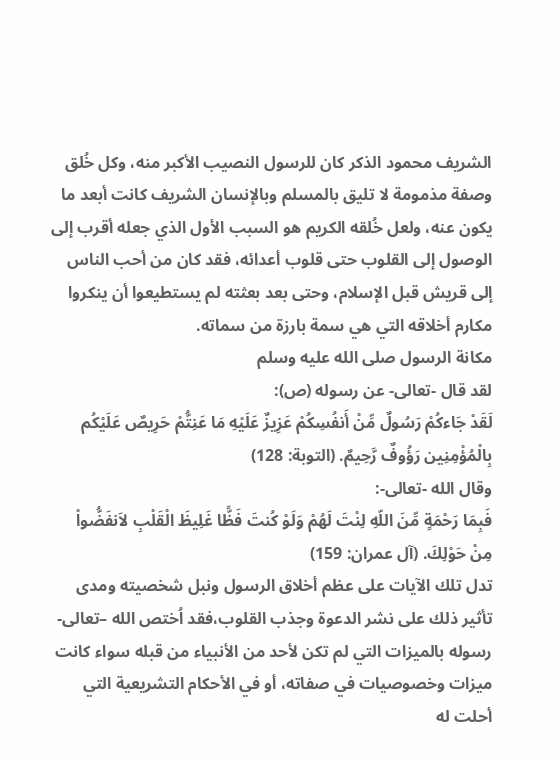الشريف محمود الذكر كان للرسول النصيب الأكبر منه، وكل خُلق وصفة مذمومة لا تليق بالمسلم وبالإنسان الشريف كانت أبعد ما يكون عنه، ولعل خُلقه الكريم هو السبب الأول الذي جعله أقرب إلى الوصول إلى القلوب حتى قلوب أعدائه، فقد كان من أحب الناس إلى قريش قبل الإسلام، وحتى بعد بعثته لم يستطيعوا أن ينكروا مكارم أخلاقه التي هي سمة بارزة من سماته.
مكانة الرسول صلى الله عليه وسلم
لقد قال -تعالى- عن رسوله (ص):
لَقَدْ جَاءكُمْ رَسُولٌ مِّنْ أَنفُسِكُمْ عَزِيزٌ عَلَيْهِ مَا عَنِتُّمْ حَرِيصٌ عَلَيْكُم بِالْمُؤْمِنِين رَؤُوفٌ رَّحِيمٌ. (التوبة: 128)
وقال الله -تعالى-:
فَبِمَا رَحْمَةٍ مِّنَ اللّهِ لِنْتَ لَهُمْ وَلَوْ كُنتَ فَظًّا غَلِيظَ الْقَلْبِ لاَنفَضُّواْ مِنْ حَوْلِكَ. (آل عمران: 159)
تدل تلك الآيات على عظم أخلاق الرسول ونبل شخصيته ومدى تأثير ذلك على نشر الدعوة وجذب القلوب،فقد اُختص الله –تعالى- رسوله بالميزات التي لم تكن لأحد من الأنبياء من قبله سواء كانت ميزات وخصوصيات في صفاته، أو في الأحكام التشريعية التي أحلت له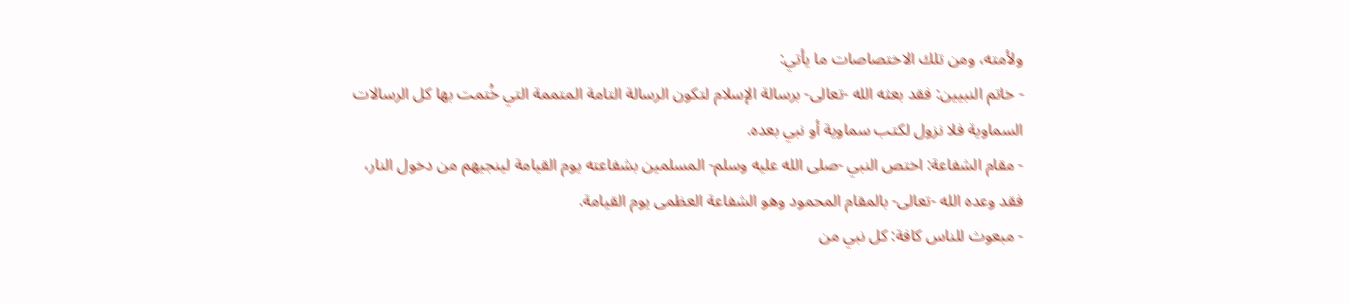ولأمته، ومن تلك الاختصاصات ما يأتي:
- خاتم النبيين: فقد بعثه الله -تعالى- برسالة الإسلام لتكون الرسالة التامة المتممة التي خُتمت بها كل الرسالات السماوية فلا نزول لكتب سماوية أو نبي بعده.
- مقام الشفاعة: اختص النبي -صلى الله عليه وسلم- المسلمين بشفاعته يوم القيامة لينجيهم من دخول النار، فقد وعده الله -تعالى- بالمقام المحمود وهو الشفاعة العظمى يوم القيامة.
- مبعوث للناس كافة: كل نبي من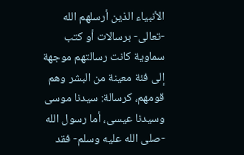الأنبياء الذين أرسلهم الله -تعالى- برسالات أو كتب سماوية كانت رسالتهم موجهة إلى فئة معينة من البشر وهم قومهم، كرسالة: سيدنا موسى وسيدنا عيسى، أما رسول الله -صلى الله عليه وسلم- فقد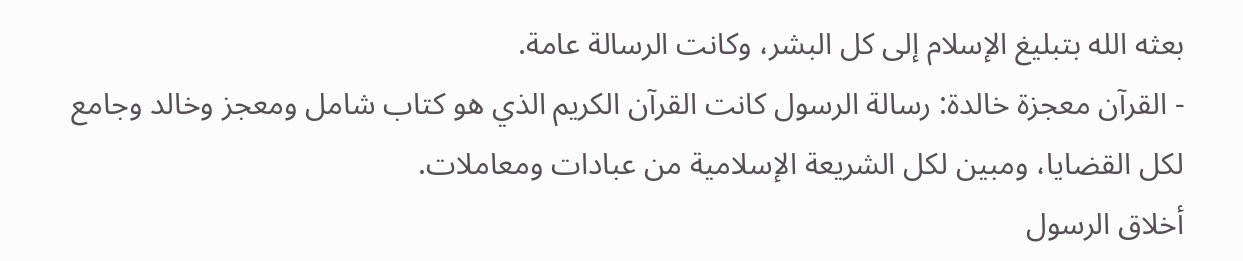بعثه الله بتبليغ الإسلام إلى كل البشر، وكانت الرسالة عامة.
- القرآن معجزة خالدة: رسالة الرسول كانت القرآن الكريم الذي هو كتاب شامل ومعجز وخالد وجامع لكل القضايا، ومبين لكل الشريعة الإسلامية من عبادات ومعاملات.
أخلاق الرسول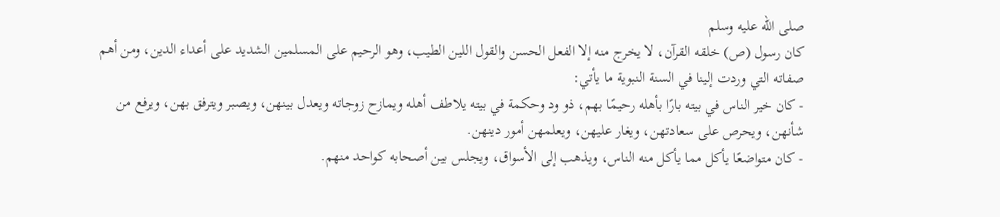صلى الله عليه وسلم
كان رسول (ص) خلقه القرآن، لا يخرج منه إلا الفعل الحسن والقول اللين الطيب، وهو الرحيم على المسلمين الشديد على أعداء الدين، ومن أهم صفاته التي وردت إلينا في السنة النبوية ما يأتي:
- كان خير الناس في بيته بارًا بأهله رحيمًا بهم، ذو ود وحكمة في بيته يلاطف أهله ويمازح زوجاته ويعدل بينهن، ويصبر ويترفق بهن، ويرفع من شأنهن، ويحرص على سعادتهن، ويغار عليهن، ويعلمهن أمور دينهن.
- كان متواضعًا يأكل مما يأكل منه الناس، ويذهب إلى الأسواق، ويجلس بين أصحابه كواحد منهم.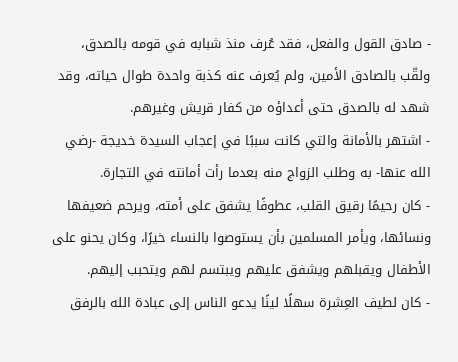- صادق القول والفعل، فقد عُرف منذ شبابه في قومه بالصدق، ولقّب بالصادق الأمين، ولم يُعرف عنه كذبة واحدة طوال حياته، وقد شهد له بالصدق حتى أعداؤه من كفار قريش وغيرهم.
- اشتهر بالأمانة والتي كانت سببًا في إعجاب السيدة خديجة -رضي الله عنها- به وطلب الزواج منه بعدما رأت أمانته في التجارة.
- كان رحيمًا رقيق القلب، عطوفًا يشفق على أمته، ويرحم ضعيفها ونسائها، ويأمر المسلمين بأن يستوصوا بالنساء خيرًا، وكان يحنو على الأطفال ويقبلهم ويشفق عليهم ويبتسم لهم ويتحبب إليهم.
- كان لطيف العِشرة سهلًا لينًا يدعو الناس إلى عبادة الله بالرفق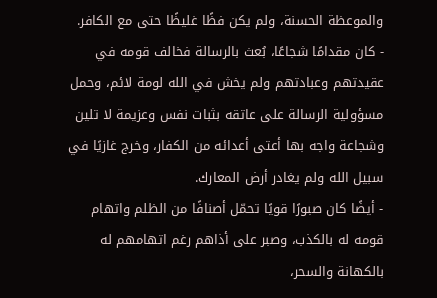والموعظة الحسنة، ولم يكن فظًا غليظًا حتى مع الكافر.
- كان مقدامًا شجاعًا، بُعث بالرسالة فخالف قومه في عقيدتهم وعبادتهم ولم يخش في الله لومة لائم، وحمل مسؤولية الرسالة على عاتقه بثبات نفس وعزيمة لا تلين وشجاعة واجه بها أعتى أعدائه من الكفار، وخرج غازيًا في سبيل الله ولم يغادر أرض المعارك.
- أيضًا كان صبورًا قويًا تحمّل أصنافًا من الظلم واتهام قومه له بالكذب، وصبر على أذاهم رغم اتهامهم له بالكهانة والسحر،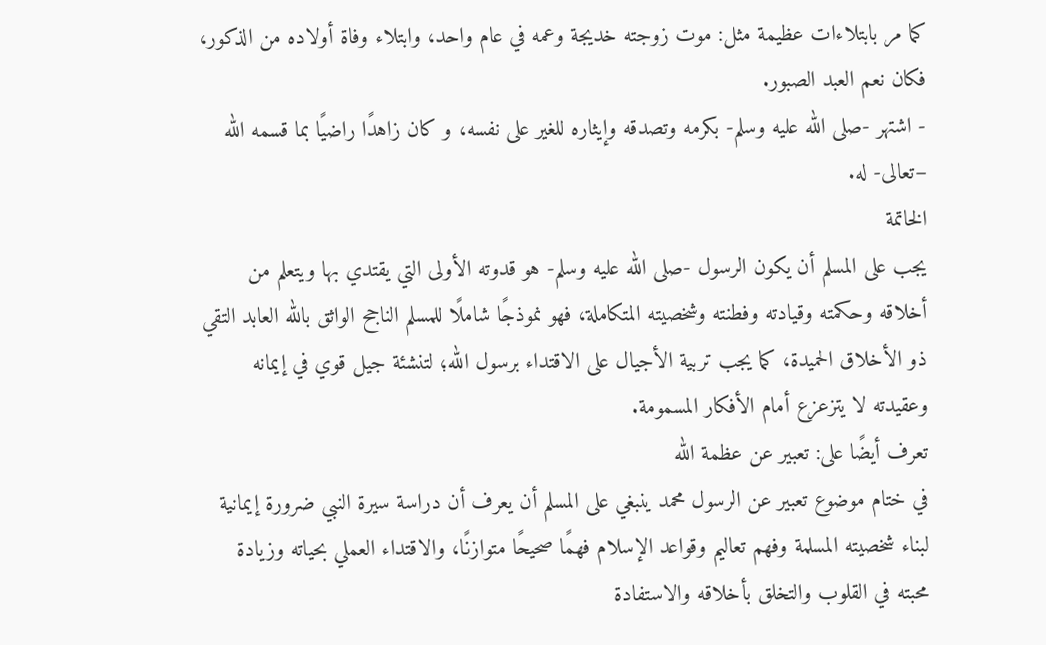كما مر بابتلاءات عظيمة مثل: موت زوجته خديجة وعمه في عام واحد، وابتلاء وفاة أولاده من الذكور، فكان نعم العبد الصبور.
- اشتهر -صلى الله عليه وسلم- بكرمه وتصدقه وإيثاره للغير على نفسه، و كان زاهدًا راضيًا بما قسمه الله –تعالى- له.
الخاتمة
يجب على المسلم أن يكون الرسول -صلى الله عليه وسلم- هو قدوته الأولى التي يقتدي بها ويتعلم من أخلاقه وحكمته وقيادته وفطنته وشخصيته المتكاملة، فهو نموذجًا شاملًا للمسلم الناجح الواثق بالله العابد التقي ذو الأخلاق الحميدة، كما يجب تربية الأجيال على الاقتداء برسول الله؛ لتنشئة جيل قوي في إيمانه وعقيدته لا يتزعزع أمام الأفكار المسمومة.
تعرف أيضًا على: تعبير عن عظمة الله
في ختام موضوع تعبير عن الرسول محمد ينبغي على المسلم أن يعرف أن دراسة سيرة النبي ضرورة إيمانية لبناء شخصيته المسلمة وفهم تعاليم وقواعد الإسلام فهمًا صحيحًا متوازنًا، والاقتداء العملي بحياته وزيادة محبته في القلوب والتخلق بأخلاقه والاستفادة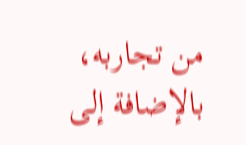من تجاربه، بالإضافة إلى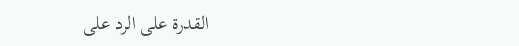القدرة على الرد على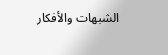الشبهات والأفكار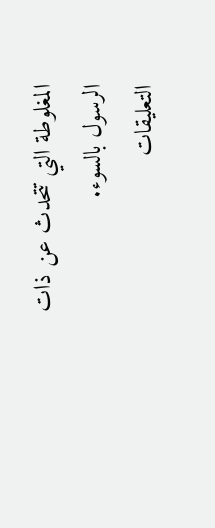المغلوطة التي تتحدث عن ذات الرسول بالسوء.
التعليقات